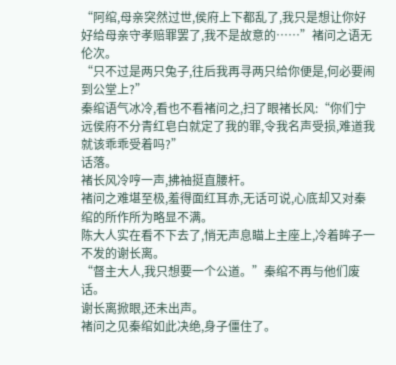“阿绾,母亲突然过世,侯府上下都乱了,我只是想让你好好给母亲守孝赔罪罢了,我不是故意的……”褚问之语无伦次。
“只不过是两只兔子,往后我再寻两只给你便是,何必要闹到公堂上?”
秦绾语气冰冷,看也不看褚问之,扫了眼褚长风:“你们宁远侯府不分青红皂白就定了我的罪,令我名声受损,难道我就该乖乖受着吗?”
话落。
褚长风冷哼一声,拂袖挺直腰杆。
褚问之难堪至极,羞得面红耳赤,无话可说,心底却又对秦绾的所作所为略显不满。
陈大人实在看不下去了,悄无声息瞄上主座上,冷着眸子一不发的谢长离。
“督主大人,我只想要一个公道。”秦绾不再与他们废话。
谢长离掀眼,还未出声。
褚问之见秦绾如此决绝,身子僵住了。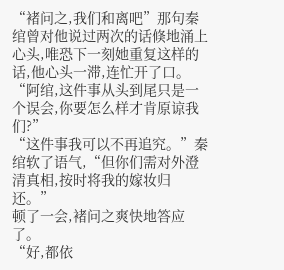“褚问之,我们和离吧”那句秦绾曾对他说过两次的话倏地涌上心头,唯恐下一刻她重复这样的话,他心头一滞,连忙开了口。
“阿绾,这件事从头到尾只是一个误会,你要怎么样才肯原谅我们?”
“这件事我可以不再追究。”秦绾软了语气,“但你们需对外澄清真相,按时将我的嫁妆归还。”
顿了一会,褚问之爽快地答应了。
“好,都依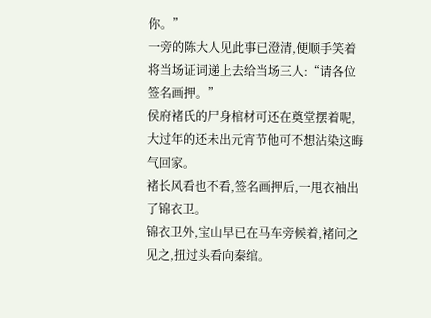你。”
一旁的陈大人见此事已澄清,便顺手笑着将当场证词递上去给当场三人:“请各位签名画押。”
侯府褚氏的尸身棺材可还在奠堂摆着呢,大过年的还未出元宵节他可不想沾染这晦气回家。
褚长风看也不看,签名画押后,一甩衣袖出了锦衣卫。
锦衣卫外,宝山早已在马车旁候着,褚问之见之,扭过头看向秦绾。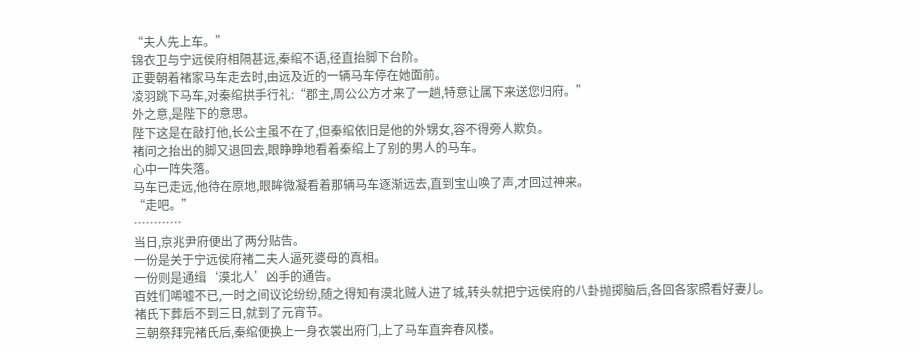“夫人先上车。”
锦衣卫与宁远侯府相隔甚远,秦绾不语,径直抬脚下台阶。
正要朝着褚家马车走去时,由远及近的一辆马车停在她面前。
凌羽跳下马车,对秦绾拱手行礼:“郡主,周公公方才来了一趟,特意让属下来送您归府。”
外之意,是陛下的意思。
陛下这是在敲打他,长公主虽不在了,但秦绾依旧是他的外甥女,容不得旁人欺负。
褚问之抬出的脚又退回去,眼睁睁地看着秦绾上了别的男人的马车。
心中一阵失落。
马车已走远,他待在原地,眼眸微凝看着那辆马车逐渐远去,直到宝山唤了声,才回过神来。
“走吧。”
…………
当日,京兆尹府便出了两分贴告。
一份是关于宁远侯府褚二夫人逼死婆母的真相。
一份则是通缉‘漠北人’凶手的通告。
百姓们唏嘘不已,一时之间议论纷纷,随之得知有漠北贼人进了城,转头就把宁远侯府的八卦抛掷脑后,各回各家照看好妻儿。
褚氏下葬后不到三日,就到了元宵节。
三朝祭拜完褚氏后,秦绾便换上一身衣裳出府门,上了马车直奔春风楼。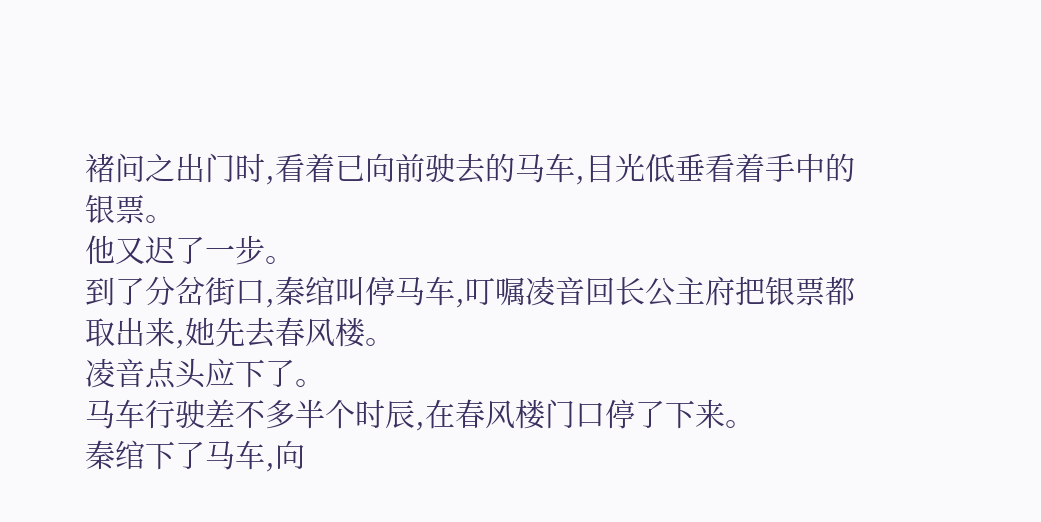褚问之出门时,看着已向前驶去的马车,目光低垂看着手中的银票。
他又迟了一步。
到了分岔街口,秦绾叫停马车,叮嘱凌音回长公主府把银票都取出来,她先去春风楼。
凌音点头应下了。
马车行驶差不多半个时辰,在春风楼门口停了下来。
秦绾下了马车,向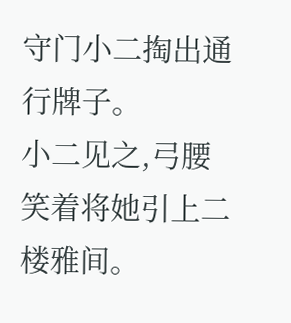守门小二掏出通行牌子。
小二见之,弓腰笑着将她引上二楼雅间。